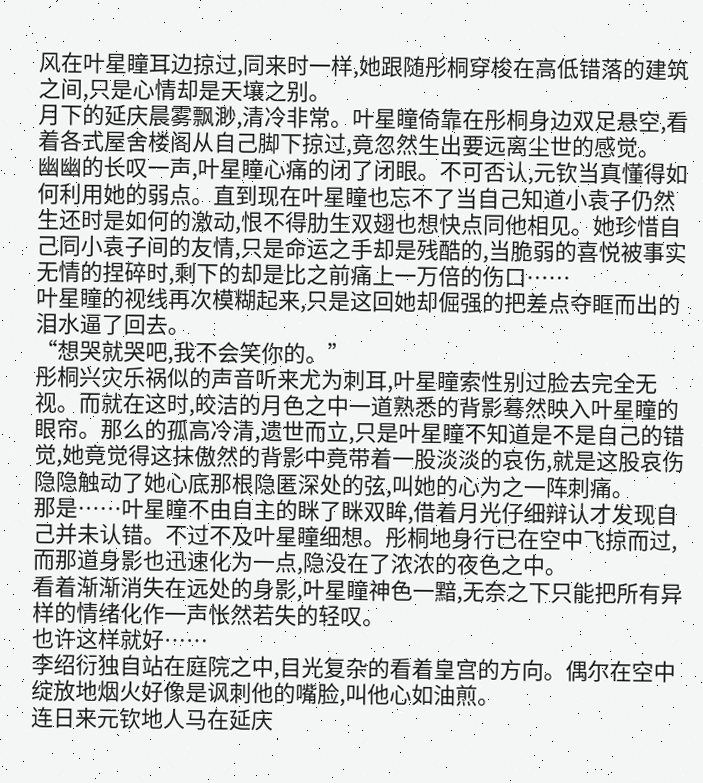风在叶星瞳耳边掠过,同来时一样,她跟随彤桐穿梭在高低错落的建筑之间,只是心情却是天壤之别。
月下的延庆晨雾飘渺,清冷非常。叶星瞳倚靠在彤桐身边双足悬空,看着各式屋舍楼阁从自己脚下掠过,竟忽然生出要远离尘世的感觉。
幽幽的长叹一声,叶星瞳心痛的闭了闭眼。不可否认,元钦当真懂得如何利用她的弱点。直到现在叶星瞳也忘不了当自己知道小袁子仍然生还时是如何的激动,恨不得肋生双翅也想快点同他相见。她珍惜自己同小袁子间的友情,只是命运之手却是残酷的,当脆弱的喜悦被事实无情的捏碎时,剩下的却是比之前痛上一万倍的伤口……
叶星瞳的视线再次模糊起来,只是这回她却倔强的把差点夺眶而出的泪水逼了回去。
“想哭就哭吧,我不会笑你的。”
彤桐兴灾乐祸似的声音听来尤为刺耳,叶星瞳索性别过脸去完全无视。而就在这时,皎洁的月色之中一道熟悉的背影蓦然映入叶星瞳的眼帘。那么的孤高冷清,遗世而立,只是叶星瞳不知道是不是自己的错觉,她竟觉得这抹傲然的背影中竟带着一股淡淡的哀伤,就是这股哀伤隐隐触动了她心底那根隐匿深处的弦,叫她的心为之一阵刺痛。
那是……叶星瞳不由自主的眯了眯双眸,借着月光仔细辩认才发现自己并未认错。不过不及叶星瞳细想。彤桐地身行已在空中飞掠而过,而那道身影也迅速化为一点,隐没在了浓浓的夜色之中。
看着渐渐消失在远处的身影,叶星瞳神色一黯,无奈之下只能把所有异样的情绪化作一声怅然若失的轻叹。
也许这样就好……
李绍衍独自站在庭院之中,目光复杂的看着皇宫的方向。偶尔在空中绽放地烟火好像是讽刺他的嘴脸,叫他心如油煎。
连日来元钦地人马在延庆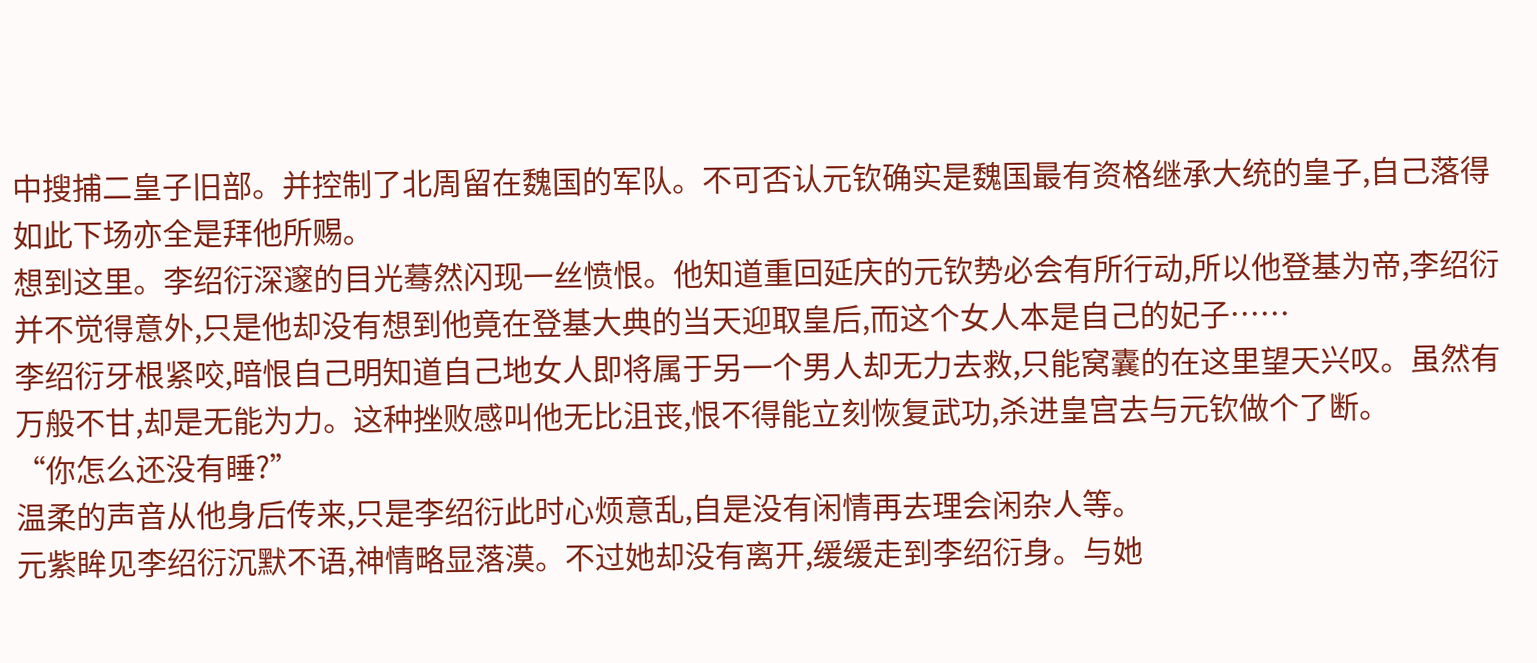中搜捕二皇子旧部。并控制了北周留在魏国的军队。不可否认元钦确实是魏国最有资格继承大统的皇子,自己落得如此下场亦全是拜他所赐。
想到这里。李绍衍深邃的目光蓦然闪现一丝愤恨。他知道重回延庆的元钦势必会有所行动,所以他登基为帝,李绍衍并不觉得意外,只是他却没有想到他竟在登基大典的当天迎取皇后,而这个女人本是自己的妃子……
李绍衍牙根紧咬,暗恨自己明知道自己地女人即将属于另一个男人却无力去救,只能窝囊的在这里望天兴叹。虽然有万般不甘,却是无能为力。这种挫败感叫他无比沮丧,恨不得能立刻恢复武功,杀进皇宫去与元钦做个了断。
“你怎么还没有睡?”
温柔的声音从他身后传来,只是李绍衍此时心烦意乱,自是没有闲情再去理会闲杂人等。
元紫眸见李绍衍沉默不语,神情略显落漠。不过她却没有离开,缓缓走到李绍衍身。与她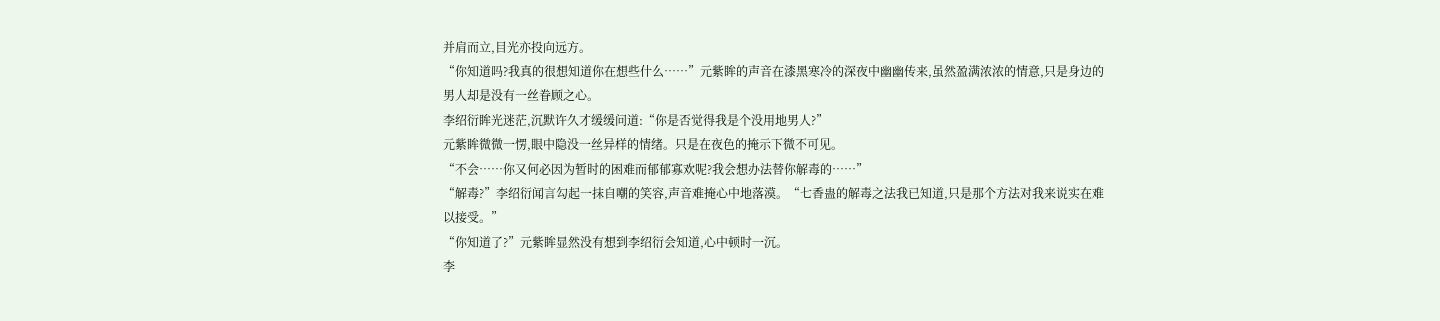并肩而立,目光亦投向远方。
“你知道吗?我真的很想知道你在想些什么……”元紫眸的声音在漆黑寒冷的深夜中幽幽传来,虽然盈满浓浓的情意,只是身边的男人却是没有一丝眷顾之心。
李绍衍眸光迷茫,沉默许久才缓缓问道:“你是否觉得我是个没用地男人?”
元紫眸微微一愣,眼中隐没一丝异样的情绪。只是在夜色的掩示下微不可见。
“不会……你又何必因为暂时的困难而郁郁寡欢呢?我会想办法替你解毒的……”
“解毒?”李绍衍闻言勾起一抹自嘲的笑容,声音难掩心中地落漠。“七香蛊的解毒之法我已知道,只是那个方法对我来说实在难以接受。”
“你知道了?”元紫眸显然没有想到李绍衍会知道,心中顿时一沉。
李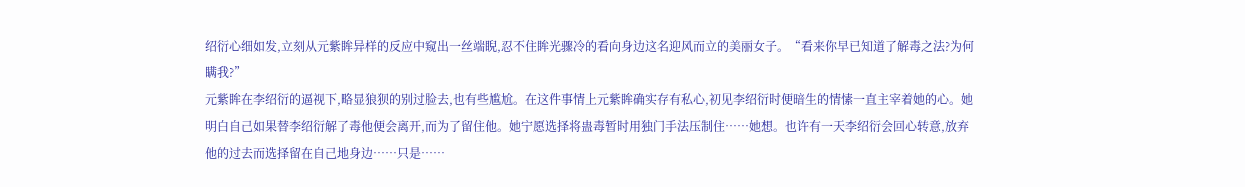绍衍心细如发,立刻从元紫眸异样的反应中窥出一丝端睨,忍不住眸光骤冷的看向身边这名迎风而立的美丽女子。“看来你早已知道了解毒之法?为何瞒我?”
元紫眸在李绍衍的逼视下,略显狼狈的别过脸去,也有些尴尬。在这件事情上元紫眸确实存有私心,初见李绍衍时便暗生的情愫一直主宰着她的心。她明白自己如果替李绍衍解了毒他便会离开,而为了留住他。她宁愿选择将蛊毒暂时用独门手法压制住……她想。也许有一天李绍衍会回心转意,放弃他的过去而选择留在自己地身边……只是……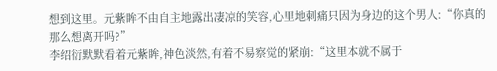想到这里。元紫眸不由自主地露出凄凉的笑容,心里地刺痛只因为身边的这个男人:“你真的那么想离开吗?”
李绍衍默默看着元紫眸,神色淡然,有着不易察觉的紧崩:“这里本就不属于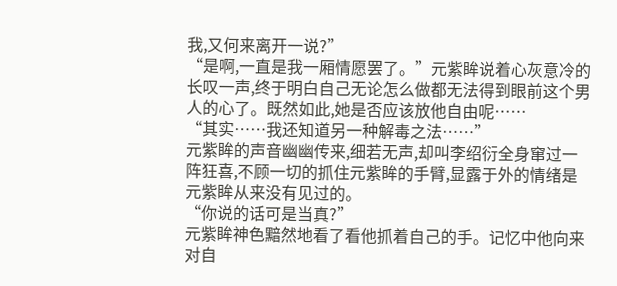我,又何来离开一说?”
“是啊,一直是我一厢情愿罢了。”元紫眸说着心灰意冷的长叹一声,终于明白自己无论怎么做都无法得到眼前这个男人的心了。既然如此,她是否应该放他自由呢……
“其实……我还知道另一种解毒之法……”
元紫眸的声音幽幽传来,细若无声,却叫李绍衍全身窜过一阵狂喜,不顾一切的抓住元紫眸的手臂,显露于外的情绪是元紫眸从来没有见过的。
“你说的话可是当真?”
元紫眸神色黯然地看了看他抓着自己的手。记忆中他向来对自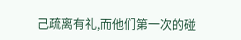己疏离有礼,而他们第一次的碰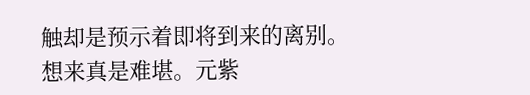触却是预示着即将到来的离别。想来真是难堪。元紫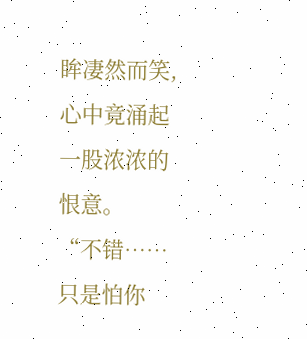眸凄然而笑,心中竟涌起一股浓浓的恨意。
“不错……只是怕你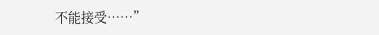不能接受……”